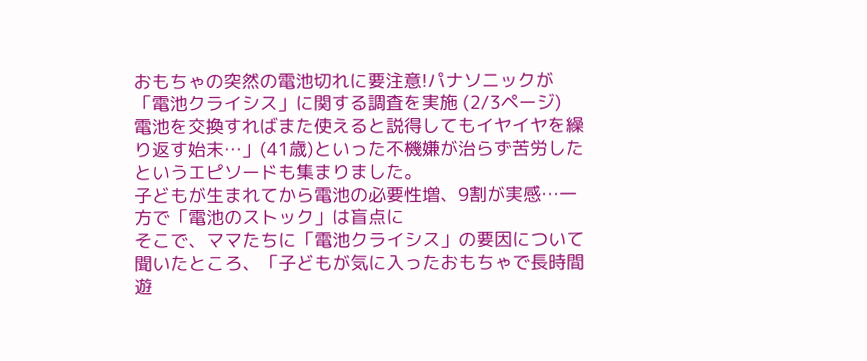おもちゃの突然の電池切れに要注意!パナソニックが「電池クライシス」に関する調査を実施 (2/3ページ)
電池を交換すればまた使えると説得してもイヤイヤを繰り返す始末…」(41歳)といった不機嫌が治らず苦労したというエピソードも集まりました。
子どもが生まれてから電池の必要性増、9割が実感…一方で「電池のストック」は盲点に
そこで、ママたちに「電池クライシス」の要因について聞いたところ、「子どもが気に入ったおもちゃで長時間遊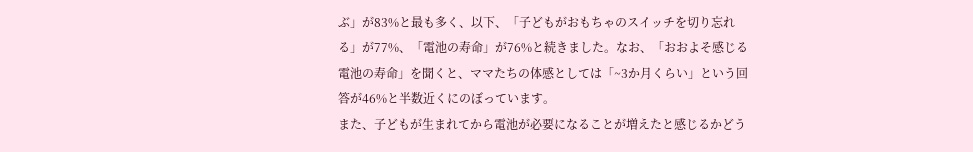ぶ」が83%と最も多く、以下、「子どもがおもちゃのスイッチを切り忘れる」が77%、「電池の寿命」が76%と続きました。なお、「おおよそ感じる電池の寿命」を聞くと、ママたちの体感としては「~3か月くらい」という回答が46%と半数近くにのぼっています。
また、子どもが生まれてから電池が必要になることが増えたと感じるかどう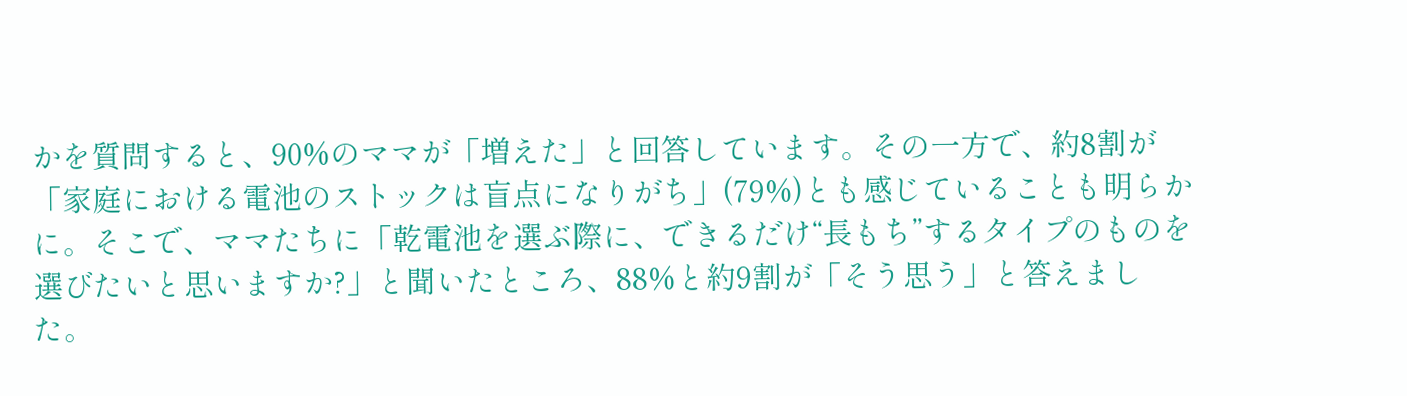かを質問すると、90%のママが「増えた」と回答しています。その一方で、約8割が「家庭における電池のストックは盲点になりがち」(79%)とも感じていることも明らかに。そこで、ママたちに「乾電池を選ぶ際に、できるだけ“長もち”するタイプのものを選びたいと思いますか?」と聞いたところ、88%と約9割が「そう思う」と答えました。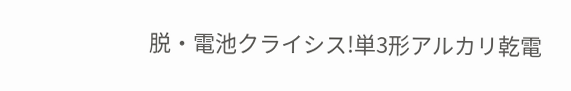脱・電池クライシス!単3形アルカリ乾電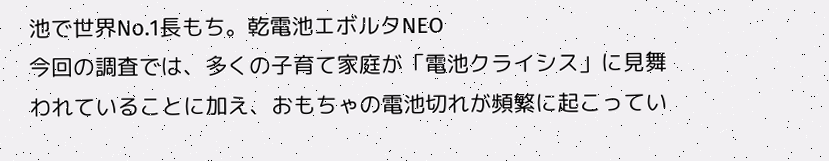池で世界No.1長もち。乾電池エボルタNEO
今回の調査では、多くの子育て家庭が「電池クライシス」に見舞われていることに加え、おもちゃの電池切れが頻繁に起こってい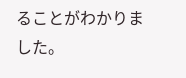ることがわかりました。